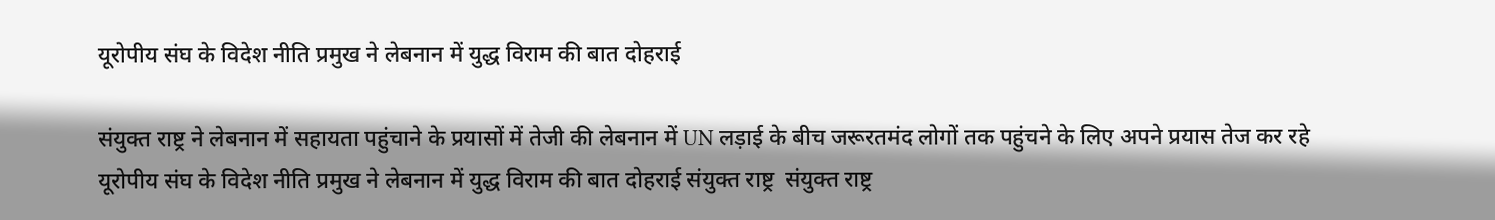यूरोपीय संघ के विदेश नीति प्रमुख ने लेबनान में युद्ध विराम की बात दोहराई

संयुक्त राष्ट्र ने लेबनान में सहायता पहुंचाने के प्रयासों में तेजी की लेबनान में UN लड़ाई के बीच जरूरतमंद लोगों तक पहुंचने के लिए अपने प्रयास तेज कर रहे यूरोपीय संघ के विदेश नीति प्रमुख ने लेबनान में युद्ध विराम की बात दोहराई संयुक्त राष्ट्र  संयुक्त राष्ट्र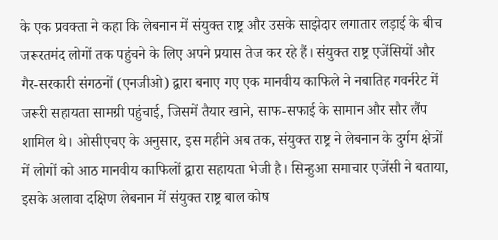के एक प्रवक्ता ने कहा कि लेबनान में संयुक्त राष्ट्र और उसके साझेदार लगातार लड़ाई के बीच जरूरतमंद लोगों तक पहुंचने के लिए अपने प्रयास तेज कर रहे हैं। संयुक्त राष्ट्र एजेंसियों और गैर-सरकारी संगठनों (एनजीओ) द्वारा बनाए गए एक मानवीय काफिले ने नबातिह गवर्नरेट में जरूरी सहायता सामग्री पहुंचाई, जिसमें तैयार खाने, साफ-सफाई के सामान और सौर लैंप शामिल थे। ओसीएचए के अनुसार, इस महीने अब तक, संयुक्त राष्ट्र ने लेबनान के दुर्गम क्षेत्रों में लोगों को आठ मानवीय काफिलों द्वारा सहायता भेजी है। सिन्हुआ समाचार एजेंसी ने बताया, इसके अलावा दक्षिण लेबनान में संयुक्त राष्ट्र बाल कोष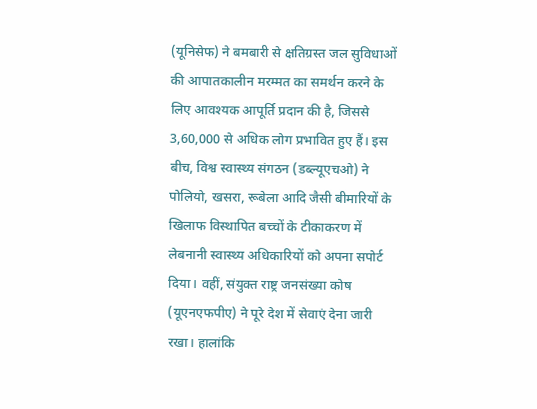(यूनिसेफ) ने बमबारी से क्षतिग्रस्त जल सुविधाओं की आपातकालीन मरम्मत का समर्थन करने के लिए आवश्यक आपूर्ति प्रदान की है, जिससे 3,60,000 से अधिक लोग प्रभावित हुए हैं। इस बीच, विश्व स्वास्थ्य संगठन (डब्ल्यूएचओ) ने पोलियो, खसरा, रूबेला आदि जैसी बीमारियों के खिलाफ विस्थापित बच्चों के टीकाकरण में लेबनानी स्वास्थ्य अधिकारियों को अपना सपोर्ट दिया। वहीं, संयुक्त राष्ट्र जनसंख्या कोष (यूएनएफपीए) ने पूरे देश में सेवाएं देना जारी रखा। हालांकि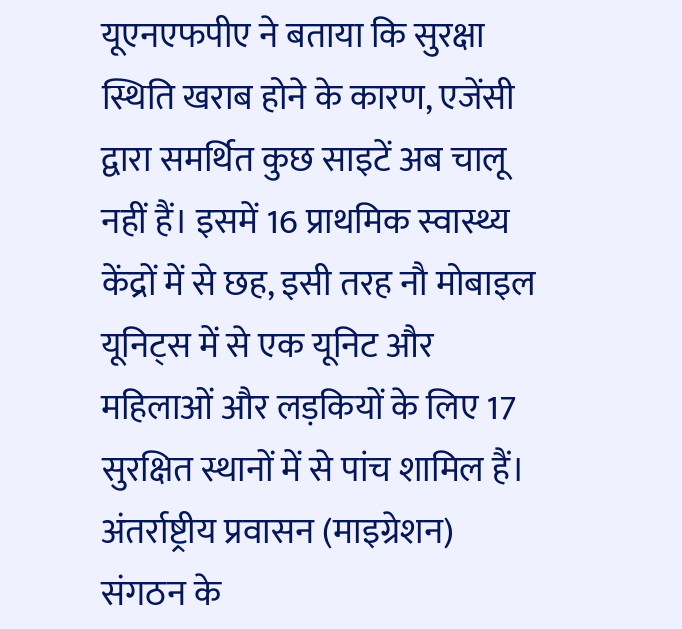यूएनएफपीए ने बताया कि सुरक्षा स्थिति खराब होने के कारण, एजेंसी द्वारा समर्थित कुछ साइटें अब चालू नहीं हैं। इसमें 16 प्राथमिक स्वास्थ्य केंद्रों में से छह, इसी तरह नौ मोबाइल यूनिट्स में से एक यूनिट और महिलाओं और लड़कियों के लिए 17 सुरक्षित स्थानों में से पांच शामिल हैं। अंतर्राष्ट्रीय प्रवासन (माइग्रेशन) संगठन के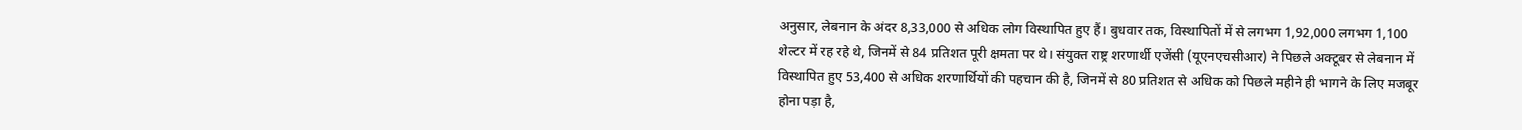अनुसार, लेबनान के अंदर 8,33,000 से अधिक लोग विस्थापित हुए हैं। बुधवार तक, विस्थापितों में से लगभग 1,92,000 लगभग 1,100 शेल्टर में रह रहे थे, जिनमें से 84 प्रतिशत पूरी क्षमता पर थे। संयुक्त राष्ट्र शरणार्थी एजेंसी (यूएनएचसीआर) ने पिछले अक्टूबर से लेबनान में विस्थापित हुए 53,400 से अधिक शरणार्थियों की पहचान की है, जिनमें से 80 प्रतिशत से अधिक को पिछले महीने ही भागने के लिए मजबूर होना पड़ा है,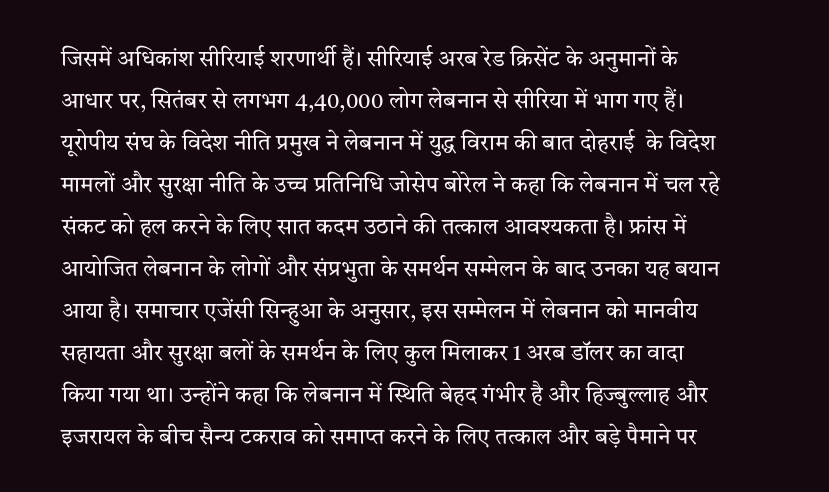जिसमें अधिकांश सीरियाई शरणार्थी हैं। सीरियाई अरब रेड क्रिसेंट के अनुमानों के आधार पर, सितंबर से लगभग 4,40,000 लोग लेबनान से सीरिया में भाग गए हैं। यूरोपीय संघ के विदेश नीति प्रमुख ने लेबनान में युद्ध विराम की बात दोहराई  के विदेश मामलों और सुरक्षा नीति के उच्च प्रतिनिधि जोसेप बोरेल ने कहा कि लेबनान में चल रहे संकट को हल करने के लिए सात कदम उठाने की तत्काल आवश्यकता है। फ्रांस में आयोजित लेबनान के लोगों और संप्रभुता के समर्थन सम्मेलन के बाद उनका यह बयान आया है। समाचार एजेंसी सिन्हुआ के अनुसार, इस सम्मेलन में लेबनान को मानवीय सहायता और सुरक्षा बलों के समर्थन के लिए कुल मिलाकर 1 अरब डॉलर का वादा किया गया था। उन्होंने कहा कि लेबनान में स्थिति बेहद गंभीर है और हिज्बुल्लाह और इजरायल के बीच सैन्य टकराव को समाप्त करने के लिए तत्काल और बड़े पैमाने पर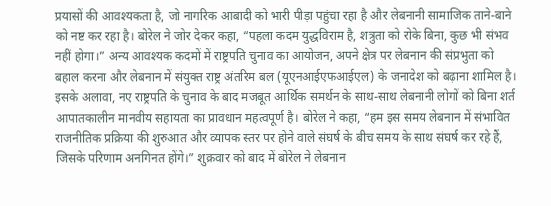प्रयासों की आवश्यकता है, जो नागरिक आबादी को भारी पीड़ा पहुंचा रहा है और लेबनानी सामाजिक ताने-बाने को नष्ट कर रहा है। बोरेल ने जोर देकर कहा, “पहला कदम युद्धविराम है, शत्रुता को रोके बिना, कुछ भी संभव नहीं होगा।” अन्य आवश्यक कदमों में राष्ट्रपति चुनाव का आयोजन, अपने क्षेत्र पर लेबनान की संप्रभुता को बहाल करना और लेबनान में संयुक्त राष्ट्र अंतरिम बल (यूएनआईएफआईएल) के जनादेश को बढ़ाना शामिल है। इसके अलावा, नए राष्ट्रपति के चुनाव के बाद मजबूत आर्थिक समर्थन के साथ-साथ लेबनानी लोगों को बिना शर्त आपातकालीन मानवीय सहायता का प्रावधान महत्वपूर्ण है। बोरेल ने कहा, “हम इस समय लेबनान में संभावित राजनीतिक प्रक्रिया की शुरुआत और व्यापक स्तर पर होने वाले संघर्ष के बीच समय के साथ संघर्ष कर रहे हैं, जिसके परिणाम अनगिनत होंगे।” शुक्रवार को बाद में बोरेल ने लेबनान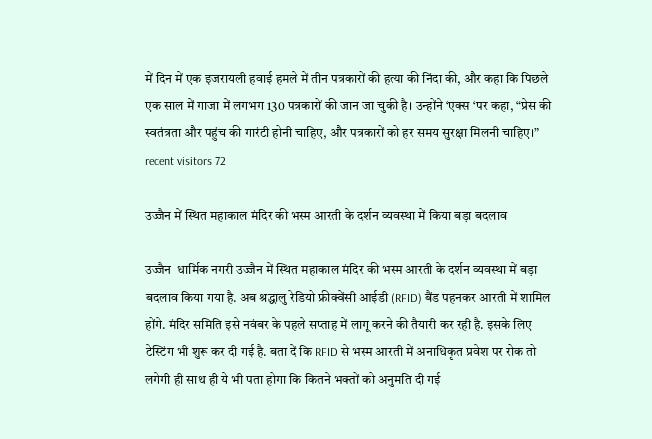में दिन में एक इजरायली हवाई हमले में तीन पत्रकारों की हत्या की निंदा की, और कहा कि पिछले एक साल में गाजा में लगभग 130 पत्रकारों की जान जा चुकी है। उन्होंने ‘एक्स ‘पर कहा, “प्रेस की स्वतंत्रता और पहुंच की गारंटी होनी चाहिए, और पत्रकारों को हर समय सुरक्षा मिलनी चाहिए।”     recent visitors 72

उज्जैन में स्थित महाकाल मंदिर की भस्म आरती के दर्शन व्यवस्था में किया बड़ा बदलाव

उज्जैन  धार्मिक नगरी उज्जैन में स्थित महाकाल मंदिर की भस्म आरती के दर्शन व्यवस्था में बड़ा बदलाव किया गया है. अब श्रद्धालु रेडियो फ्रीक्वेंसी आईडी (RFID) बैंड पहनकर आरती में शामिल होंगे. मंदिर समिति इसे नवंबर के पहले सप्ताह में लागू करने की तैयारी कर रही है. इसके लिए टेस्टिंग भी शुरू कर दी गई है. बता दें कि RFID से भस्म आरती में अनाधिकृत प्रवेश पर रोक तो लगेगी ही साथ ही ये भी पता होगा कि कितने भक्तों को अनुमति दी गई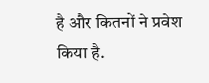है और कितनों ने प्रवेश किया है.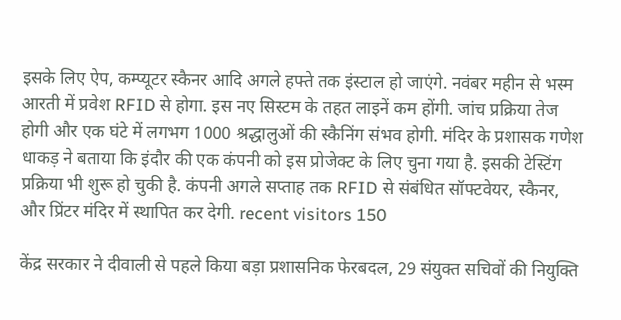इसके लिए ऐप, कम्प्यूटर स्कैनर आदि अगले हफ्ते तक इंस्टाल हो जाएंगे. नवंबर महीन से भस्म आरती में प्रवेश RFID से होगा. इस नए सिस्टम के तहत लाइनें कम होंगी. जांच प्रक्रिया तेज होगी और एक घंटे में लगभग 1000 श्रद्धालुओं की स्कैनिंग संभव होगी. मंदिर के प्रशासक गणेश धाकड़ ने बताया कि इंदौर की एक कंपनी को इस प्रोजेक्ट के लिए चुना गया है. इसकी टेस्टिंग प्रक्रिया भी शुरू हो चुकी है. कंपनी अगले सप्ताह तक RFID से संबंधित सॉफ्टवेयर, स्कैनर, और प्रिंटर मंदिर में स्थापित कर देगी. recent visitors 150

केंद्र सरकार ने दीवाली से पहले किया बड़ा प्रशासनिक फेरबदल, 29 संयुक्त सचिवों की नियुक्ति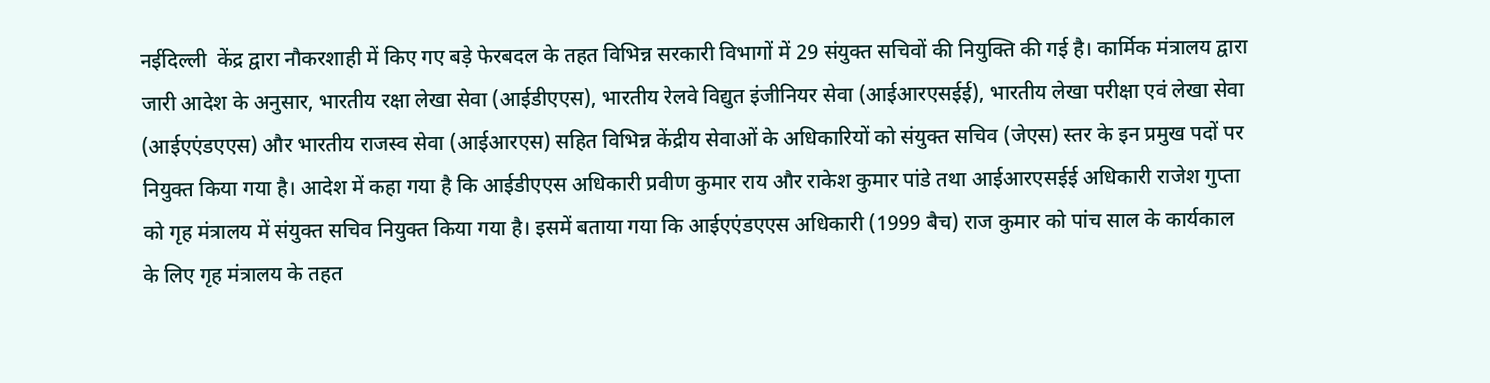नईदिल्ली  केंद्र द्वारा नौकरशाही में किए गए बड़े फेरबदल के तहत विभिन्न सरकारी विभागों में 29 संयुक्त सचिवों की नियुक्ति की गई है। कार्मिक मंत्रालय द्वारा  जारी आदेश के अनुसार, भारतीय रक्षा लेखा सेवा (आईडीएएस), भारतीय रेलवे विद्युत इंजीनियर सेवा (आईआरएसईई), भारतीय लेखा परीक्षा एवं लेखा सेवा (आईएएंडएएस) और भारतीय राजस्व सेवा (आईआरएस) सहित विभिन्न केंद्रीय सेवाओं के अधिकारियों को संयुक्त सचिव (जेएस) स्तर के इन प्रमुख पदों पर नियुक्त किया गया है। आदेश में कहा गया है कि आईडीएएस अधिकारी प्रवीण कुमार राय और राकेश कुमार पांडे तथा आईआरएसईई अधिकारी राजेश गुप्ता को गृह मंत्रालय में संयुक्त सचिव नियुक्त किया गया है। इसमें बताया गया कि आईएएंडएएस अधिकारी (1999 बैच) राज कुमार को पांच साल के कार्यकाल के लिए गृह मंत्रालय के तहत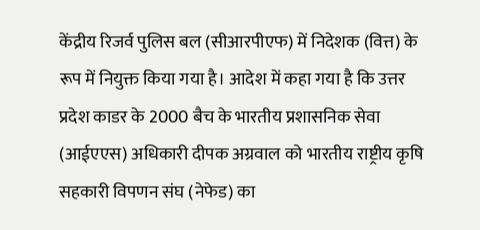केंद्रीय रिजर्व पुलिस बल (सीआरपीएफ) में निदेशक (वित्त) के रूप में नियुक्त किया गया है। आदेश में कहा गया है कि उत्तर प्रदेश काडर के 2000 बैच के भारतीय प्रशासनिक सेवा (आईएएस) अधिकारी दीपक अग्रवाल को भारतीय राष्ट्रीय कृषि सहकारी विपणन संघ (नेफेड) का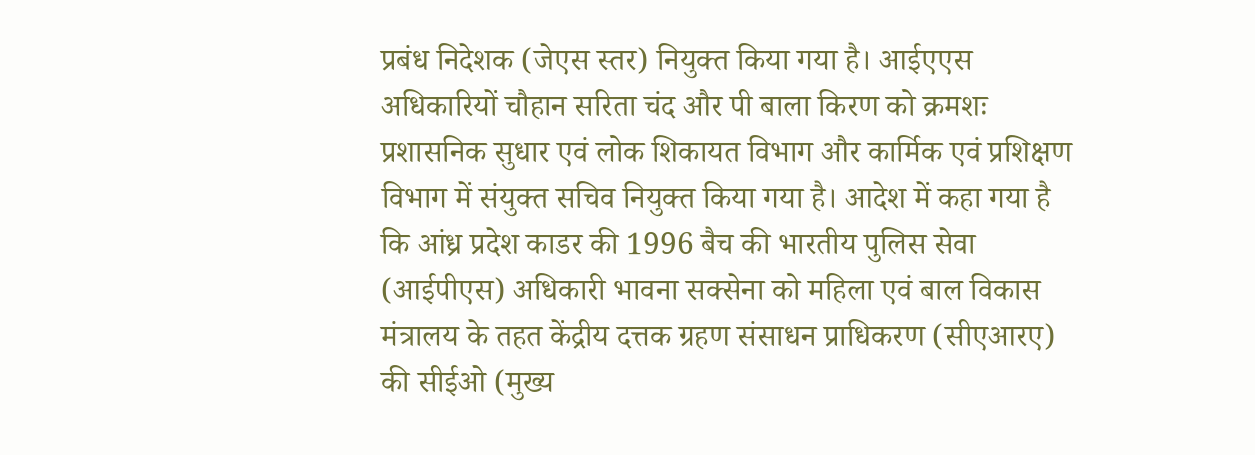प्रबंध निदेशक (जेएस स्तर) नियुक्त किया गया है। आईएएस अधिकारियों चौहान सरिता चंद और पी बाला किरण को क्रमशः प्रशासनिक सुधार एवं लोक शिकायत विभाग और कार्मिक एवं प्रशिक्षण विभाग में संयुक्त सचिव नियुक्त किया गया है। आदेश में कहा गया है कि आंध्र प्रदेश काडर की 1996 बैच की भारतीय पुलिस सेवा (आईपीएस) अधिकारी भावना सक्सेना को महिला एवं बाल विकास मंत्रालय के तहत केंद्रीय दत्तक ग्रहण संसाधन प्राधिकरण (सीएआरए) की सीईओ (मुख्य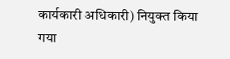कार्यकारी अधिकारी) नियुक्त किया गया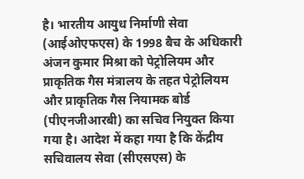है। भारतीय आयुध निर्माणी सेवा (आईओएफएस) के 1998 बैच के अधिकारी अंजन कुमार मिश्रा को पेट्रोलियम और प्राकृतिक गैस मंत्रालय के तहत पेट्रोलियम और प्राकृतिक गैस नियामक बोर्ड (पीएनजीआरबी) का सचिव नियुक्त किया गया है। आदेश में कहा गया है कि केंद्रीय सचिवालय सेवा (सीएसएस) के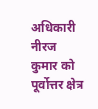अधिकारी नीरज कुमार को पूर्वोत्तर क्षेत्र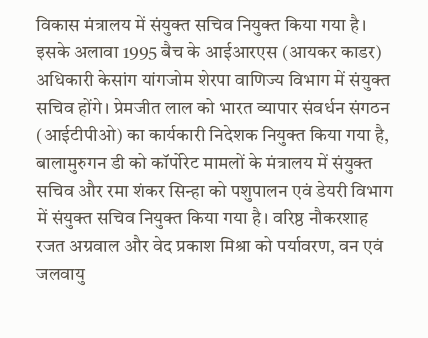विकास मंत्रालय में संयुक्त सचिव नियुक्त किया गया है। इसके अलावा 1995 बैच के आईआरएस (आयकर काडर) अधिकारी केसांग यांगजोम शेरपा वाणिज्य विभाग में संयुक्त सचिव होंगे। प्रेमजीत लाल को भारत व्यापार संवर्धन संगठन (आईटीपीओ) का कार्यकारी निदेशक नियुक्त किया गया है, बालामुरुगन डी को कॉर्पोरेट मामलों के मंत्रालय में संयुक्त सचिव और रमा शंकर सिन्हा को पशुपालन एवं डेयरी विभाग में संयुक्त सचिव नियुक्त किया गया है। वरिष्ठ नौकरशाह रजत अग्रवाल और वेद प्रकाश मिश्रा को पर्यावरण, वन एवं जलवायु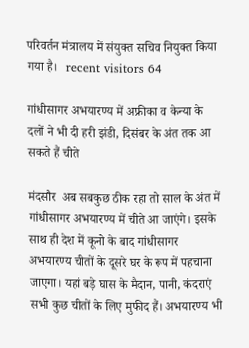परिवर्तन मंत्रालय में संयुक्त सचिव नियुक्त किया गया है।   recent visitors 64

गांधीसागर अभयारण्य में अफ्रीका व केन्या के दलों ने भी दी हरी झंडी, दिसंबर के अंत तक आ सकते हैं चीते

मंदसौर  अब सबकुछ ठीक रहा तो साल के अंत में गांधीसागर अभयारण्य में चीते आ जाएंगे। इसके साथ ही देश में कूनो के बाद गांधीसागर अभयारण्य चीतों के दूसरे घर के रूप में पहचाना जाएगा। यहां बड़े घास के मैदान, पानी, कंदराएं सभी कुछ चीतों के लिए मुफीद हैं। अभयारण्य भी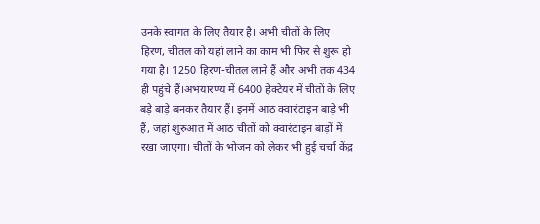उनके स्वागत के लिए तैयार है। अभी चीतों के लिए हिरण, चीतल को यहां लाने का काम भी फिर से शुरू हो गया है। 1250 हिरण-चीतल लाने हैं और अभी तक 434 ही पहुंचे हैं।अभयारण्य में 6400 हेक्टेयर में चीतों के लिए बड़े बाड़े बनकर तैयार हैं। इनमें आठ क्वारंटाइन बाड़े भी हैं, जहां शुरुआत में आठ चीतों को क्वारंटाइन बाड़ों में रखा जाएगा। चीतों के भोजन को लेकर भी हुई चर्चा केंद्र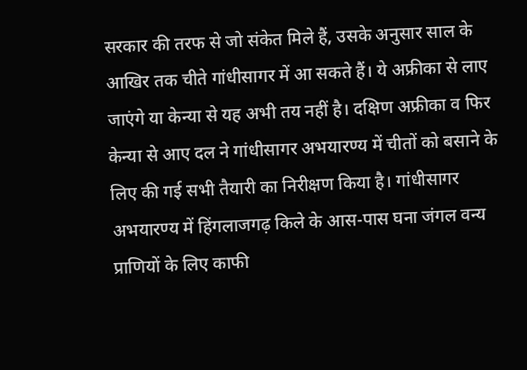सरकार की तरफ से जो संकेत मिले हैं, उसके अनुसार साल के आखिर तक चीते गांधीसागर में आ सकते हैं। ये अफ्रीका से लाए जाएंगे या केन्या से यह अभी तय नहीं है। दक्षिण अफ्रीका व फिर केन्या से आए दल ने गांधीसागर अभयारण्य में चीतों को बसाने के लिए की गई सभी तैयारी का निरीक्षण किया है। गांधीसागर अभयारण्‍य में हिंगलाजगढ़ किले के आस-पास घना जंगल वन्‍य प्राण‍ियों के लिए काफी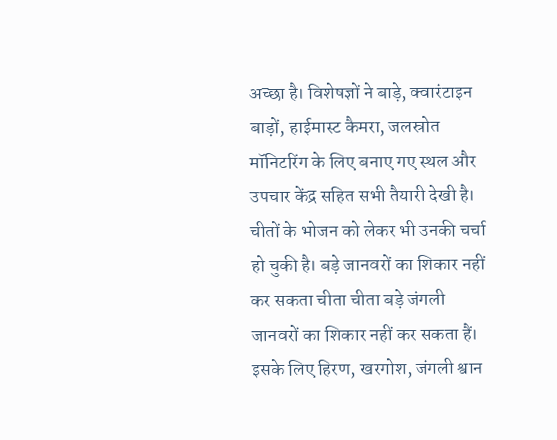अच्‍छा है। विशेषज्ञों ने बाड़े, क्वारंटाइन बाड़ों, हाईमास्ट कैमरा, जलस्रोत मॉनिटरिंग के लिए बनाए गए स्थल और उपचार केंद्र सहित सभी तैयारी देखी है। चीतों के भोजन को लेकर भी उनकी चर्चा हो चुकी है। बड़े जानवरों का शिकार नहीं कर सकता चीता चीता बड़े जंगली जानवरों का शिकार नहीं कर सकता हैं। इसके लिए हिरण, खरगोश, जंगली श्वान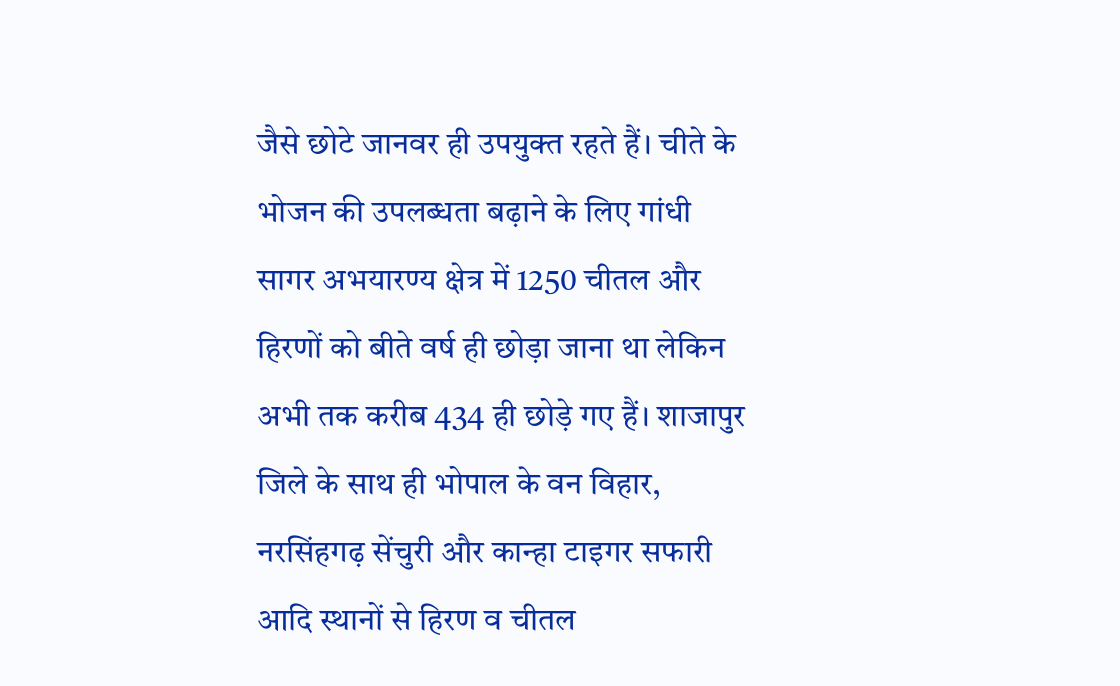जैसे छोटे जानवर ही उपयुक्त रहते हैं। चीते के भोजन की उपलब्धता बढ़ाने के लिए गांधी सागर अभयारण्य क्षेत्र में 1250 चीतल और हिरणों को बीते वर्ष ही छोड़ा जाना था लेकिन अभी तक करीब 434 ही छोड़े गए हैं। शाजापुर जिले के साथ ही भोपाल के वन विहार, नरसिंहगढ़ सेंचुरी और कान्हा टाइगर सफारी आदि स्थानों से हिरण व चीतल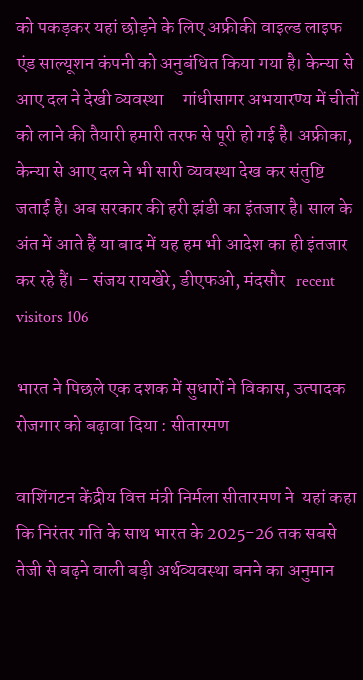को पकड़कर यहां छोड़ने के लिए अफ्रीकी वाइल्ड लाइफ एंड साल्यूशन कंपनी को अनुबंधित किया गया है। केन्या से आए दल ने देखी व्यवस्था     गांधीसागर अभयारण्य में चीतों को लाने की तैयारी हमारी तरफ से पूरी हो गई है। अफ्रीका, केन्या से आए दल ने भी सारी व्यवस्था देख कर संतुष्टि जताई है। अब सरकार की हरी झंडी का इंतजार है। साल के अंत में आते हैं या बाद में यह हम भी आदेश का ही इंतजार कर रहे हैं। – संजय रायखेरे, डीएफओ, मंदसौर   recent visitors 106

भारत ने पिछले एक दशक में सुधारों ने विकास, उत्पादक रोजगार को बढ़ावा दिया : सीतारमण

वाशिंगटन केंद्रीय वित्त मंत्री निर्मला सीतारमण ने  यहां कहा कि निरंतर गति के साथ भारत के 2025-26 तक सबसे तेजी से बढ़ने वाली बड़ी अर्थव्यवस्था बनने का अनुमान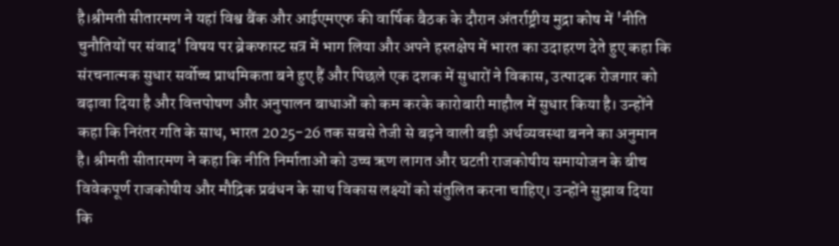है।श्रीमती सीतारमण ने यहां विश्व बैंक और आईएमएफ की वार्षिक बैठक के दौरान अंतर्राष्ट्रीय मुद्रा कोष में 'नीति चुनौतियों पर संवाद' विषय पर ब्रेकफास्ट सत्र में भाग लिया और अपने हस्तक्षेप में भारत का उदाहरण देते हुए कहा कि संरचनात्मक सुधार सर्वोच्च प्राथमिकता बने हुए हैं और पिछले एक दशक में सुधारों ने विकास, उत्पादक रोजगार को बढ़ावा दिया है और वित्तपोषण और अनुपालन बाधाओं को कम करके कारोबारी माहौल में सुधार किया है। उन्होंने कहा कि निरंतर गति के साथ, भारत 2025-26 तक सबसे तेजी से बढ़ने वाली बड़ी अर्थव्यवस्था बनने का अनुमान है। श्रीमती सीतारमण ने कहा कि नीति निर्माताओं को उच्च ऋण लागत और घटती राजकोषीय समायोजन के बीच विवेकपूर्ण राजकोषीय और मौद्रिक प्रबंधन के साथ विकास लक्ष्यों को संतुलित करना चाहिए। उन्होंने सुझाव दिया कि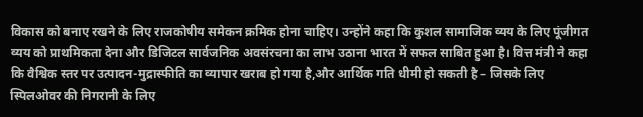विकास को बनाए रखने के लिए राजकोषीय समेकन क्रमिक होना चाहिए। उन्होंने कहा कि कुशल सामाजिक व्यय के लिए पूंजीगत व्यय को प्राथमिकता देना और डिजिटल सार्वजनिक अवसंरचना का लाभ उठाना भारत में सफल साबित हुआ है। वित्त मंत्री ने कहा कि वैश्विक स्तर पर उत्पादन-मुद्रास्फीति का व्यापार खराब हो गया है,और आर्थिक गति धीमी हो सकती है – जिसके लिए स्पिलओवर की निगरानी के लिए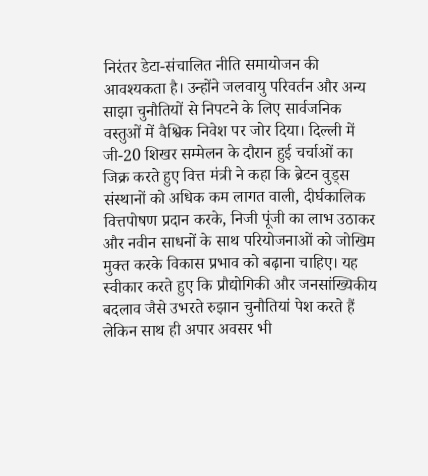निरंतर डेटा-संचालित नीति समायोजन की आवश्यकता है। उन्होंने जलवायु परिवर्तन और अन्य साझा चुनौतियों से निपटने के लिए सार्वजनिक वस्तुओं में वैश्विक निवेश पर जोर दिया। दिल्ली में जी-20 शिखर सम्मेलन के दौरान हुई चर्चाओं का जिक्र करते हुए वित्त मंत्री ने कहा कि ब्रेटन वुड्स संस्थानों को अधिक कम लागत वाली, दीर्घकालिक वित्तपोषण प्रदान करके, निजी पूंजी का लाभ उठाकर और नवीन साधनों के साथ परियोजनाओं को जोखिम मुक्त करके विकास प्रभाव को बढ़ाना चाहिए। यह स्वीकार करते हुए कि प्रौद्योगिकी और जनसांख्यिकीय बदलाव जैसे उभरते रुझान चुनौतियां पेश करते हैं लेकिन साथ ही अपार अवसर भी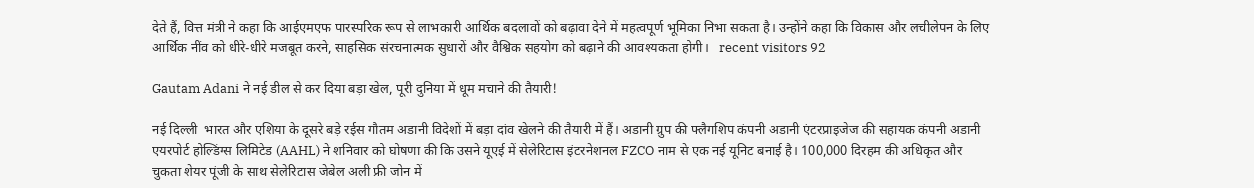देते हैं, वित्त मंत्री ने कहा कि आईएमएफ पारस्परिक रूप से लाभकारी आर्थिक बदलावों को बढ़ावा देने में महत्वपूर्ण भूमिका निभा सकता है। उन्होंने कहा कि विकास और लचीलेपन के लिए आर्थिक नींव को धीरे-धीरे मजबूत करने, साहसिक संरचनात्मक सुधारों और वैश्विक सहयोग को बढ़ाने की आवश्यकता होगी।   recent visitors 92

Gautam Adani ने नई डील से कर दिया बड़ा खेल, पूरी दुनिया में धूम मचाने की तैयारी!

नई दिल्ली  भारत और एशिया के दूसरे बड़े रईस गौतम अडानी विदेशों में बड़ा दांव खेलने की तैयारी में हैं। अडानी ग्रुप की फ्लैगशिप कंपनी अडानी एंटरप्राइजेज की सहायक कंपनी अडानी एयरपोर्ट होल्डिंग्स लिमिटेड (AAHL) ने शनिवार को घोषणा की कि उसने यूएई में सेलेरिटास इंटरनेशनल FZCO नाम से एक नई यूनिट बनाई है। 100,000 दिरहम की अधिकृत और चुकता शेयर पूंजी के साथ सेलेरिटास जेबेल अली फ्री जोन में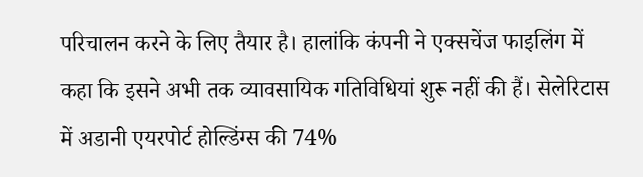परिचालन करने के लिए तैयार है। हालांकि कंपनी ने एक्सचेंज फाइलिंग में कहा कि इसने अभी तक व्यावसायिक गतिविधियां शुरू नहीं की हैं। सेलेरिटास में अडानी एयरपोर्ट होल्डिंग्स की 74%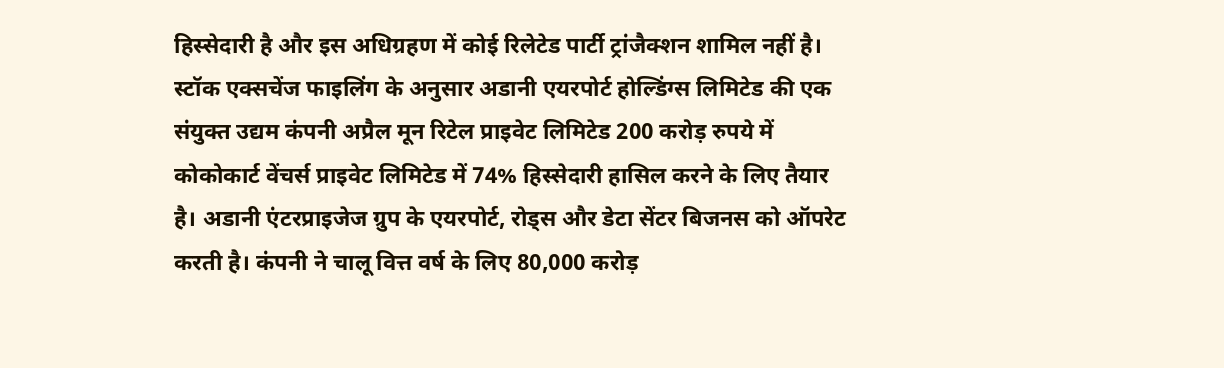हिस्सेदारी है और इस अधिग्रहण में कोई रिलेटेड पार्टी ट्रांजैक्शन शामिल नहीं है। स्टॉक एक्सचेंज फाइलिंग के अनुसार अडानी एयरपोर्ट होल्डिंग्स लिमिटेड की एक संयुक्त उद्यम कंपनी अप्रैल मून रिटेल प्राइवेट लिमिटेड 200 करोड़ रुपये में कोकोकार्ट वेंचर्स प्राइवेट लिमिटेड में 74% हिस्सेदारी हासिल करने के लिए तैयार है। अडानी एंटरप्राइजेज ग्रुप के एयरपोर्ट, रोड्स और डेटा सेंटर बिजनस को ऑपरेट करती है। कंपनी ने चालू वित्त वर्ष के लिए 80,000 करोड़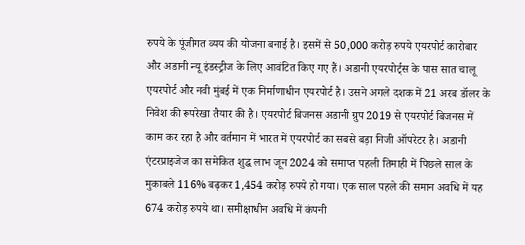रुपये के पूंजीगत व्यय की योजना बनाई है। इसमें से 50,000 करोड़ रुपये एयरपोर्ट कारोबार और अडानी न्यू इंडस्ट्रीज के लिए आवंटित किए गए हैं। अडानी एयरपोर्ट्स के पास सात चालू एयरपोर्ट और नवी मुंबई में एक निर्माणाधीन एयरपोर्ट है। उसने अगले दशक में 21 अरब डॉलर के निवेश की रूपरेखा तैयार की है। एयरपोर्ट बिजनस अडानी ग्रुप 2019 से एयरपोर्ट बिजनस में काम कर रहा है और वर्तमान में भारत में एयरपोर्ट का सबसे बड़ा निजी ऑपरेटर है। अडानी एंटरप्राइजेज का समेकित शुद्ध लाभ जून 2024 को समाप्त पहली तिमाही में पिछले साल के मुकाबले 116% बढ़कर 1,454 करोड़ रुपये हो गया। एक साल पहले की समान अवधि में यह 674 करोड़ रुपये था। समीक्षाधीन अवधि में कंपनी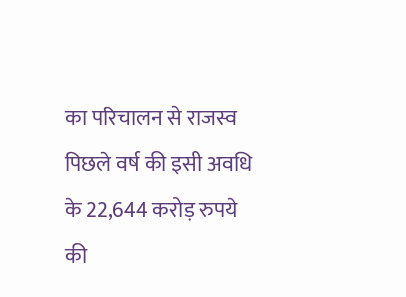का परिचालन से राजस्व पिछले वर्ष की इसी अवधि के 22,644 करोड़ रुपये की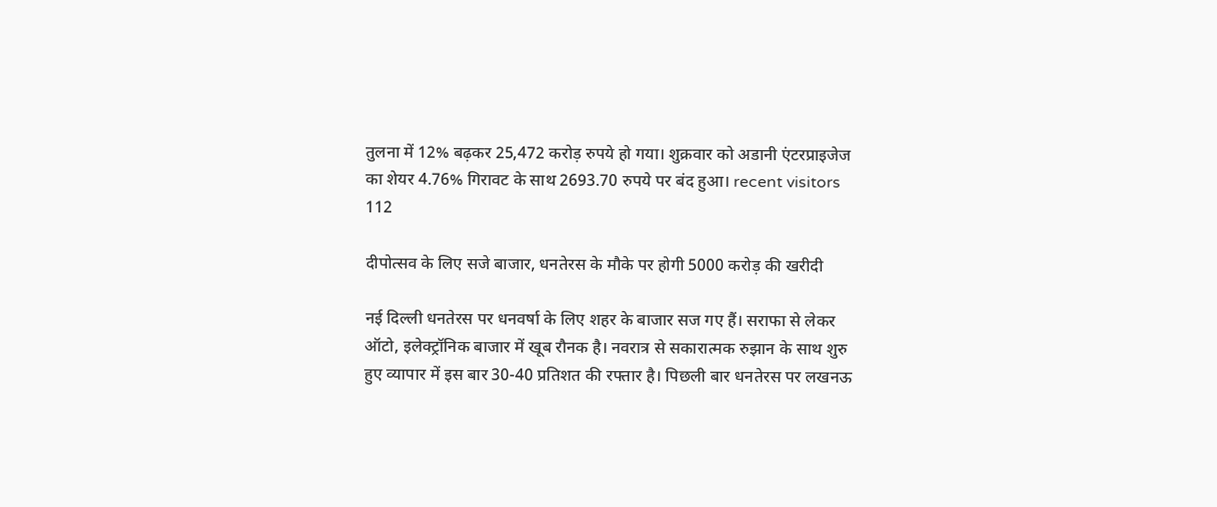तुलना में 12% बढ़कर 25,472 करोड़ रुपये हो गया। शुक्रवार को अडानी एंटरप्राइजेज का शेयर 4.76% गिरावट के साथ 2693.70 रुपये पर बंद हुआ। recent visitors 112

दीपोत्सव के लिए सजे बाजार, धनतेरस के मौके पर होगी 5000 करोड़ की खरीदी

नई दिल्ली धनतेरस पर धनवर्षा के लिए शहर के बाजार सज गए हैं। सराफा से लेकर ऑटो, इलेक्ट्रॉनिक बाजार में खूब रौनक है। नवरात्र से सकारात्मक रुझान के साथ शुरु हुए व्यापार में इस बार 30-40 प्रतिशत की रफ्तार है। पिछली बार धनतेरस पर लखनऊ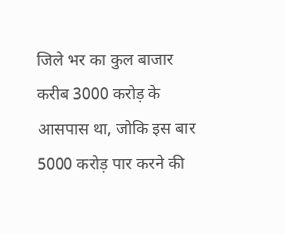जिले भर का कुल बाजार करीब 3000 करोड़ के आसपास था, जोकि इस बार 5000 करोड़ पार करने की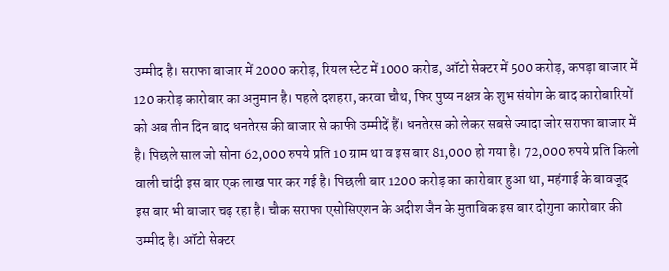उम्मीद है। सराफा बाजार में 2000 करोड़, रियल स्टेट में 1000 करोड, ऑटो सेक्टर में 500 करोड़, कपड़ा बाजार में 120 करोड़ कारोबार का अनुमान है। पहले दशहरा, करवा चौथ, फिर पुष्य नक्षत्र के शुभ संयोग के बाद कारोबारियों को अब तीन दिन बाद धनतेरस की बाजार से काफी उम्मीदें हैं। धनतेरस को लेकर सबसे ज्यादा जोर सराफा बाजार में है। पिछले साल जो सोना 62,000 रुपये प्रति 10 ग्राम था व इस बार 81,000 हो गया है। 72,000 रुपये प्रति किलो वाली चांदी इस बार एक लाख पार कर गई है। पिछली बार 1200 करोड़ का कारोबार हुआ था, महंगाई के बावजूद इस बार भी बाजार चढ़ रहा है। चौक सराफा एसोसिएशन के अदीश जैन के मुताबिक इस बार दोगुना कारोबार की उम्मीद है। ऑटो सेक्टर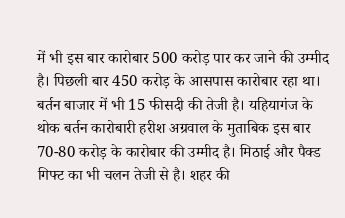में भी इस बार कारोबार 500 करोड़ पार कर जाने की उम्मीद है। पिछली बार 450 करोड़ के आसपास कारोबार रहा था। बर्तन बाजार में भी 15 फीसदी की तेजी है। यहियागंज के थोक बर्तन कारोबारी हरीश अग्रवाल के मुताबिक इस बार 70-80 करोड़ के कारोबार की उम्मीद है। मिठाई और पैक्ड गिफ्ट का भी चलन तेजी से है। शहर की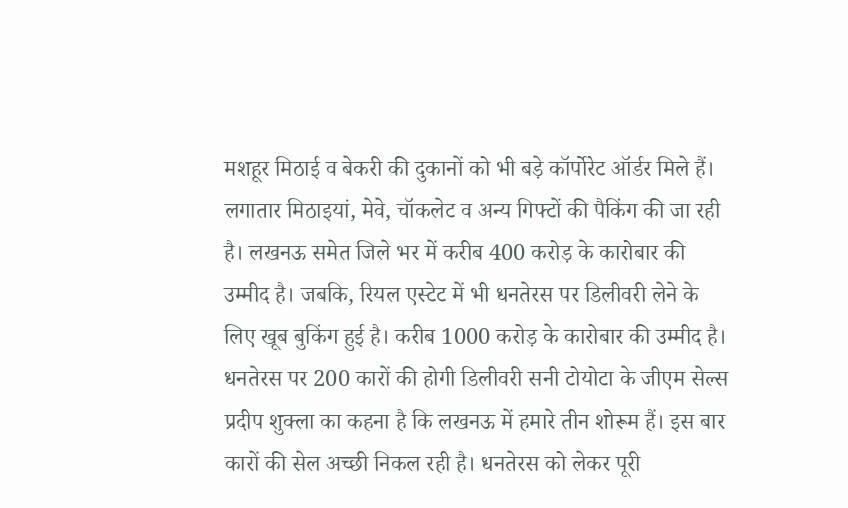मशहूर मिठाई व बेकरी की दुकानों को भी बड़े कॉर्पोरेट ऑर्डर मिले हैं। लगातार मिठाइयां, मेवे, चॉकलेट व अन्य गिफ्टों की पैकिंग की जा रही है। लखनऊ समेत जिले भर में करीब 400 करोड़ के कारोबार की उम्मीद है। जबकि, रियल एस्टेट में भी धनतेरस पर डिलीवरी लेने के लिए खूब बुकिंग हुई है। करीब 1000 करोड़ के कारोबार की उम्मीद है। धनतेरस पर 200 कारों की होगी डिलीवरी सनी टोयोटा के जीएम सेल्स प्रदीप शुक्ला का कहना है कि लखनऊ में हमारे तीन शोरूम हैं। इस बार कारों की सेल अच्छी निकल रही है। धनतेरस को लेकर पूरी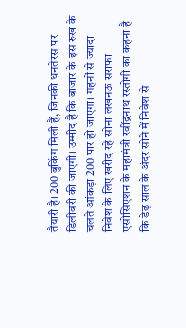तैयारी है। 200 बुकिंग मिली हैं, जिनकी धनतेरस पर डिलीवरी की जाएगी। उम्मीद है कि बाजार के इस रुख के चलते आंकड़ा 200 पार हो जाएगा। गहनों से ज्यादा निवेश के लिए खरीद रहे सोना लखनऊ सराफा एसोसिएशन के महामंत्री रवींद्रनाथ रस्तोगी का कहना है कि डेढ़ साल के अंदर सोने में निवेश से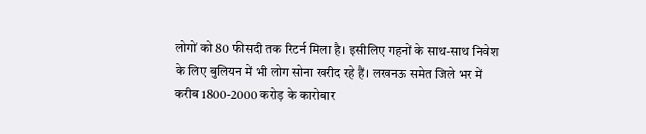लोगों को 80 फीसदी तक रिटर्न मिला है। इसीलिए गहनों के साथ-साथ निवेश के लिए बुलियन में भी लोग सोना खरीद रहे हैं। लखनऊ समेत जिले भर में करीब 1800-2000 करोड़ के कारोबार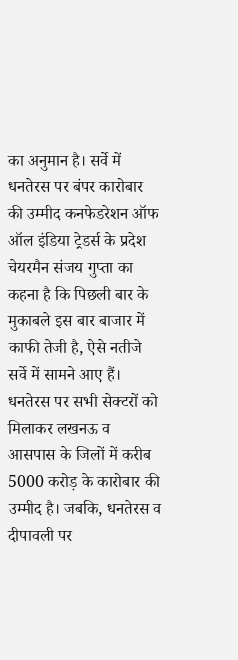का अनुमान है। सर्वे में धनतेरस पर बंपर कारोबार की उम्मीद कनफेडरेशन ऑफ ऑल इंडिया ट्रेडर्स के प्रदेश चेयरमैन संजय गुप्ता का कहना है कि पिछली बार के मुकाबले इस बार बाजार में काफी तेजी है, ऐसे नतीजे सर्वे में सामने आए हैं। धनतेरस पर सभी सेक्टरों को मिलाकर लखनऊ व आसपास के जिलों में करीब 5000 करोड़ के कारोबार की उम्मीद है। जबकि, धनतेरस व दीपावली पर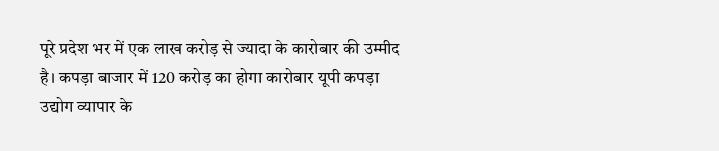पूरे प्रदेश भर में एक लाख करोड़ से ज्यादा के कारोबार की उम्मीद है। कपड़ा बाजार में 120 करोड़ का होगा कारोबार यूपी कपड़ा उद्योग व्यापार के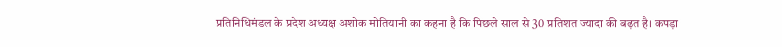प्रतिनिधिमंडल के प्रदेश अध्यक्ष अशोक मोतियानी का कहना है कि पिछले साल से 30 प्रतिशत ज्यादा की बढ़त है। कपड़ा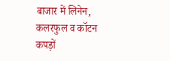बाजार में लिनेन, कलरफुल व कॉटन कपड़ों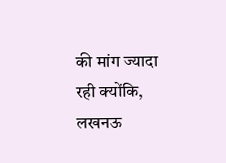की मांग ज्यादा रही क्योंकि, लखनऊ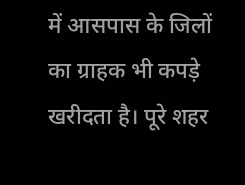में आसपास के जिलों का ग्राहक भी कपड़े खरीदता है। पूरे शहर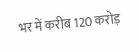भर में करीब 120 करोड़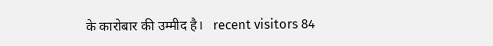के कारोबार की उम्मीद है।   recent visitors 84